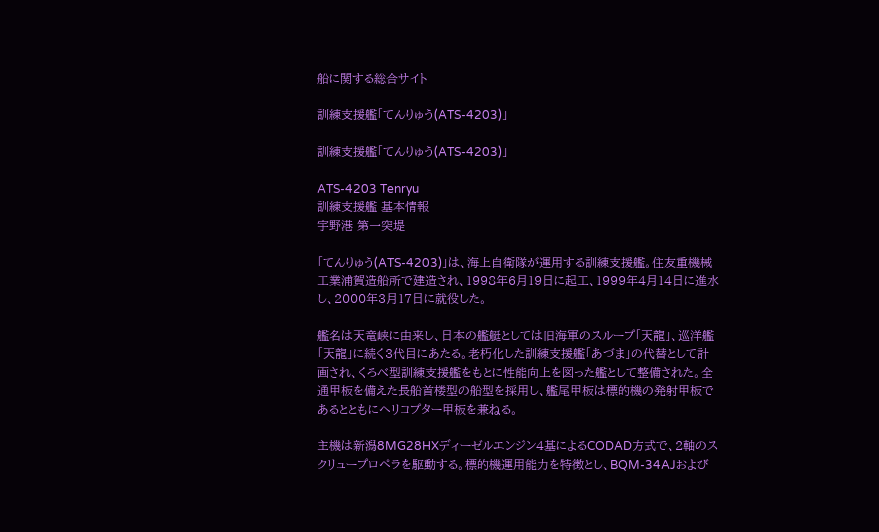船に関する総合サイト

訓練支援艦「てんりゅう(ATS-4203)」

訓練支援艦「てんりゅう(ATS-4203)」

ATS-4203 Tenryu
訓練支援艦 基本情報
宇野港 第一突堤

「てんりゅう(ATS-4203)」は、海上自衛隊が運用する訓練支援艦。住友重機械工業浦賀造船所で建造され、1998年6月19日に起工、1999年4月14日に進水し、2000年3月17日に就役した。

艦名は天竜峡に由来し、日本の艦艇としては旧海軍のスループ「天龍」、巡洋艦「天龍」に続く3代目にあたる。老朽化した訓練支援艦「あづま」の代替として計画され、くろべ型訓練支援艦をもとに性能向上を図った艦として整備された。全通甲板を備えた長船首楼型の船型を採用し、艦尾甲板は標的機の発射甲板であるとともにヘリコプター甲板を兼ねる。

主機は新潟8MG28HXディーゼルエンジン4基によるCODAD方式で、2軸のスクリュープロペラを駆動する。標的機運用能力を特徴とし、BQM-34AJおよび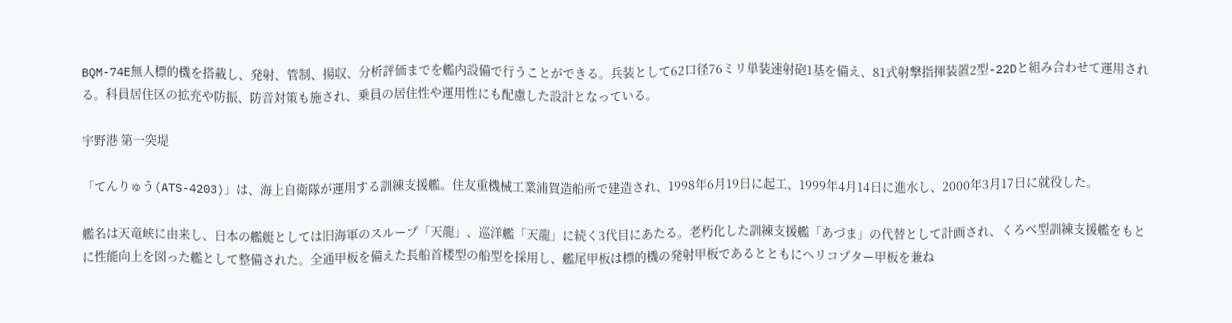BQM-74E無人標的機を搭載し、発射、管制、揚収、分析評価までを艦内設備で行うことができる。兵装として62口径76ミリ単装速射砲1基を備え、81式射撃指揮装置2型-22Dと組み合わせて運用される。科員居住区の拡充や防振、防音対策も施され、乗員の居住性や運用性にも配慮した設計となっている。

宇野港 第一突堤

「てんりゅう(ATS-4203)」は、海上自衛隊が運用する訓練支援艦。住友重機械工業浦賀造船所で建造され、1998年6月19日に起工、1999年4月14日に進水し、2000年3月17日に就役した。

艦名は天竜峡に由来し、日本の艦艇としては旧海軍のスループ「天龍」、巡洋艦「天龍」に続く3代目にあたる。老朽化した訓練支援艦「あづま」の代替として計画され、くろべ型訓練支援艦をもとに性能向上を図った艦として整備された。全通甲板を備えた長船首楼型の船型を採用し、艦尾甲板は標的機の発射甲板であるとともにヘリコプター甲板を兼ね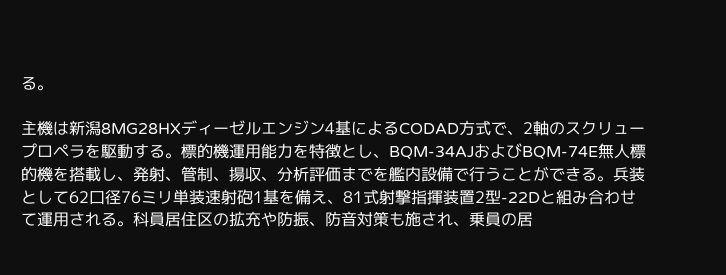る。

主機は新潟8MG28HXディーゼルエンジン4基によるCODAD方式で、2軸のスクリュープロペラを駆動する。標的機運用能力を特徴とし、BQM-34AJおよびBQM-74E無人標的機を搭載し、発射、管制、揚収、分析評価までを艦内設備で行うことができる。兵装として62口径76ミリ単装速射砲1基を備え、81式射撃指揮装置2型-22Dと組み合わせて運用される。科員居住区の拡充や防振、防音対策も施され、乗員の居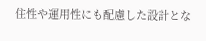住性や運用性にも配慮した設計とな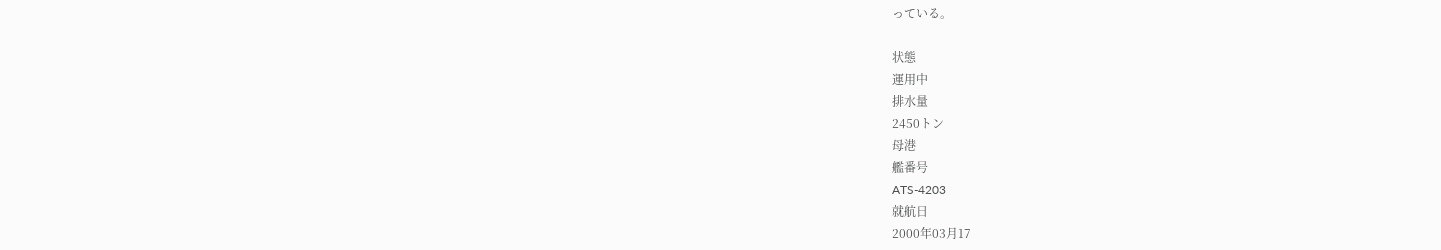っている。

状態
運用中
排水量
2450トン
母港
艦番号
ATS-4203
就航日
2000年03月17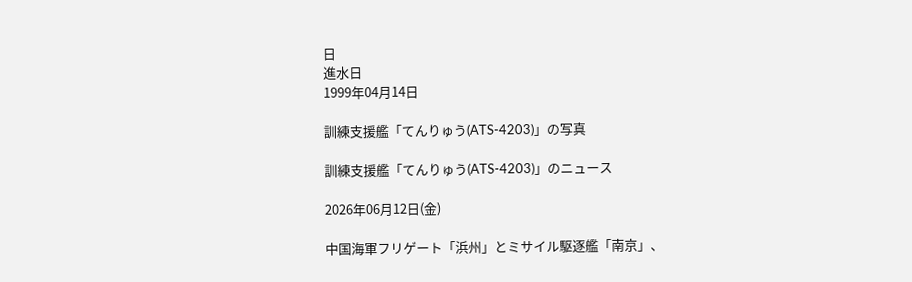日
進水日
1999年04月14日

訓練支援艦「てんりゅう(ATS-4203)」の写真

訓練支援艦「てんりゅう(ATS-4203)」のニュース

2026年06月12日(金)

中国海軍フリゲート「浜州」とミサイル駆逐艦「南京」、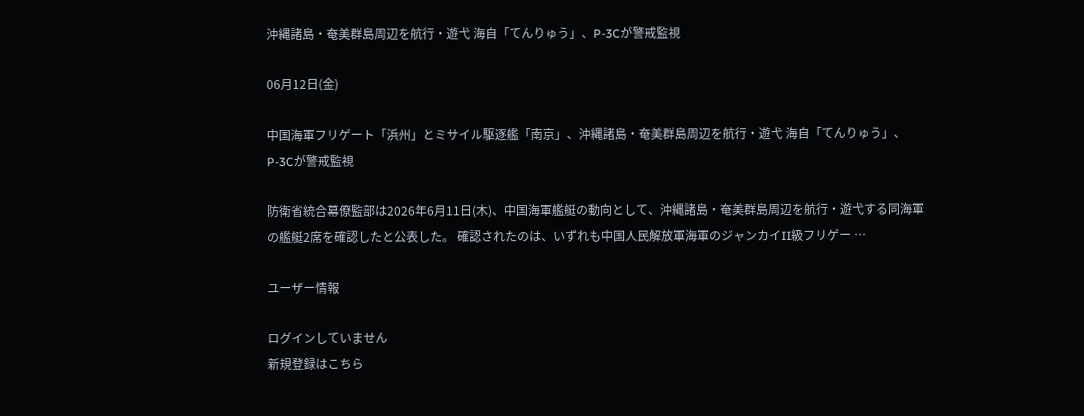沖縄諸島・奄美群島周辺を航行・遊弋 海自「てんりゅう」、P-3Cが警戒監視

06月12日(金)

中国海軍フリゲート「浜州」とミサイル駆逐艦「南京」、沖縄諸島・奄美群島周辺を航行・遊弋 海自「てんりゅう」、P-3Cが警戒監視

防衛省統合幕僚監部は2026年6月11日(木)、中国海軍艦艇の動向として、沖縄諸島・奄美群島周辺を航行・遊弋する同海軍の艦艇2席を確認したと公表した。 確認されたのは、いずれも中国人民解放軍海軍のジャンカイII級フリゲー …

ユーザー情報

ログインしていません
新規登録はこちら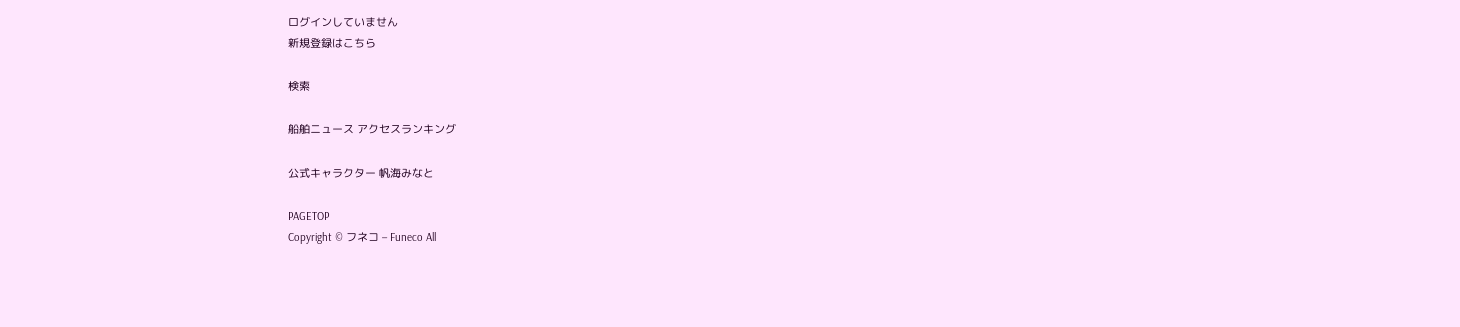ログインしていません
新規登録はこちら

検索

船舶ニュース アクセスランキング

公式キャラクター 帆海みなと

PAGETOP
Copyright © フネコ – Funeco All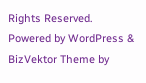Rights Reserved.
Powered by WordPress & BizVektor Theme by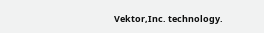Vektor,Inc. technology.